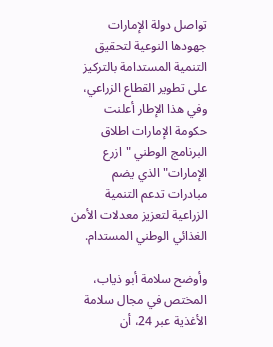تواصل دولة الإمارات جهودها النوعية لتحقيق التنمية المستدامة بالتركيز على تطوير القطاع الزراعي، وفي هذا الإطار أعلنت حكومة الإمارات اطلاق البرنامج الوطني "ازرع الإمارات" الذي يضم مبادرات تدعم التنمية الزراعية لتعزيز معدلات الأمن الغذائي الوطني المستدام.

وأوضح سلامة أبو ذياب، المختص في مجال سلامة الأغذية عبر 24، أن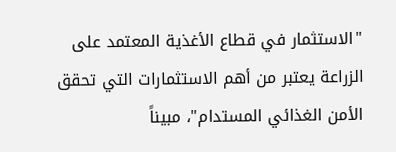"الاستثمار في قطاع الأغذية المعتمد على الزراعة يعتبر من أهم الاستثمارات التي تحقق الأمن الغذائي المستدام"، مبيناً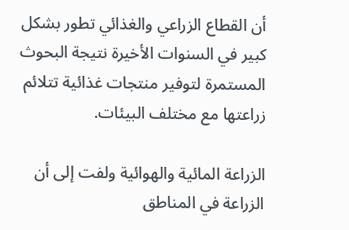أن القطاع الزراعي والغذائي تطور بشكل كبير في السنوات الأخيرة نتيجة البحوث المستمرة لتوفير منتجات غذائية تتلائم زراعتها مع مختلف البيئات.

الزراعة المائية والهوائية ولفت إلى أن الزراعة في المناطق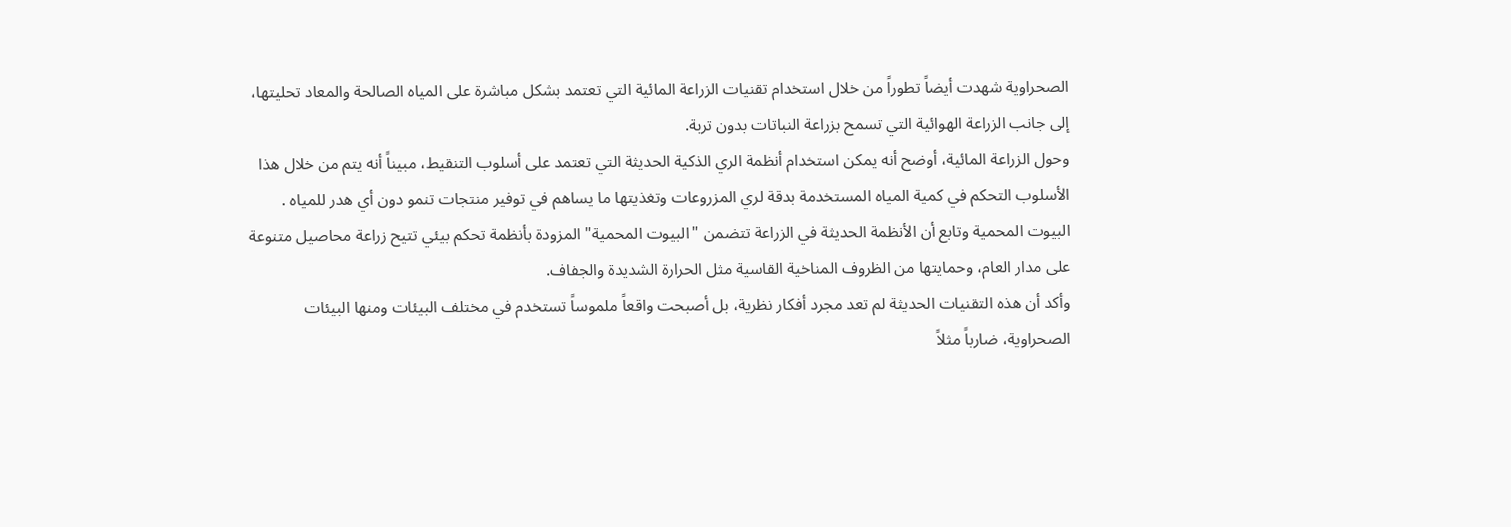الصحراوية شهدت أيضاً تطوراً من خلال استخدام تقنيات الزراعة المائية التي تعتمد بشكل مباشرة على المياه الصالحة والمعاد تحليتها، إلى جانب الزراعة الهوائية التي تسمح بزراعة النباتات بدون تربة.
وحول الزراعة المائية، أوضح أنه يمكن استخدام أنظمة الري الذكية الحديثة التي تعتمد على أسلوب التنقيط، مبيناً أنه يتم من خلال هذا الأسلوب التحكم في كمية المياه المستخدمة بدقة لري المزروعات وتغذيتها ما يساهم في توفير منتجات تنمو دون أي هدر للمياه . البيوت المحمية وتابع أن الأنظمة الحديثة في الزراعة تتضمن "البيوت المحمية" المزودة بأنظمة تحكم بيئي تتيح زراعة محاصيل متنوعة على مدار العام، وحمايتها من الظروف المناخية القاسية مثل الحرارة الشديدة والجفاف.
وأكد أن هذه التقنيات الحديثة لم تعد مجرد أفكار نظرية، بل أصبحت واقعاً ملموساً تستخدم في مختلف البيئات ومنها البيئات الصحراوية، ضارباً مثلاً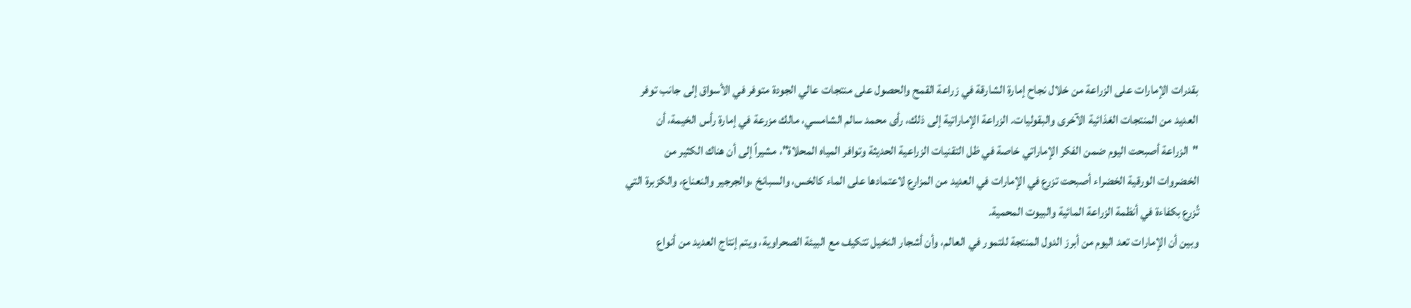بقدرات الإمارات على الزراعة من خلال نجاح إمارة الشارقة في زراعة القمح والحصول على منتجات عالي الجودة متوفر في الأسواق إلى جانب توفر العديد من المنتجات الغذائية الآخرى والبقوليات. الزراعة الإماراتية إلى ذلك، رأى محمد سالم الشامسي، مالك مزرعة في إمارة رأس الخيمة، أن "الزراعة أصبحت اليوم ضمن الفكر الإماراتي خاصة في ظل التقنيات الزراعية الحديثة وتوافر المياه المحلاة"، مشيراً إلى أن هناك الكثير من الخضروات الورقية الخضراء أصبحت تزرع في الإمارات في العديد من المزارع لاعتمادها على الماء كالخس، والسبانخ ،والجرجير والنعناع، والكزبرة التي تُزرع بكفاءة في أنظمة الزراعة المائية والبيوت المحمية.
وبين أن الإمارات تعد اليوم من أبرز الدول المنتجة للتمور في العالم، وأن أشجار النخيل تتكيف مع البيئة الصحراوية، ويتم إنتاج العديد من أنواع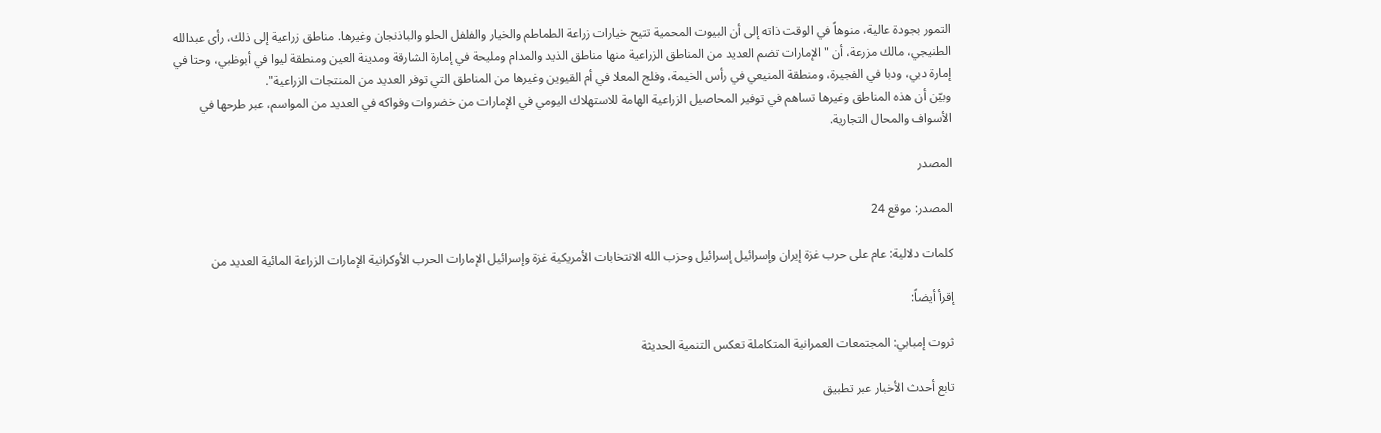التمور بجودة عالية، منوهاً في الوقت ذاته إلى أن البيوت المحمية تتيح خيارات زراعة الطماطم والخيار والفلفل الحلو والباذنجان وغيرها. مناطق زراعية إلى ذلك، رأى عبدالله الطنيجي، مالك مزرعة، أن "الإمارات تضم العديد من المناطق الزراعية منها مناطق الذيد والمدام ومليحة في إمارة الشارقة ومدينة العين ومنطقة ليوا في أبوظبي، وحتا في إمارة دبي، ودبا في الفجيرة، ومنطقة المنيعي في رأس الخيمة، وفلج المعلا في أم القيوين وغيرها من المناطق التي توفر العديد من المنتجات الزراعية".
وبيّن أن هذه المناطق وغيرها تساهم في توفير المحاصيل الزراعية الهامة للاستهلاك اليومي في الإمارات من خضروات وفواكه في العديد من المواسم، عبر طرحها في الأسواف والمحال التجارية.

المصدر

المصدر: موقع 24

كلمات دلالية: عام على حرب غزة إيران وإسرائيل إسرائيل وحزب الله الانتخابات الأمريكية غزة وإسرائيل الإمارات الحرب الأوكرانية الإمارات الزراعة المائیة العدید من

إقرأ أيضاً:

ثروت إمبابي: المجتمعات العمرانية المتكاملة تعكس التنمية الحديثة

تابع أحدث الأخبار عبر تطبيق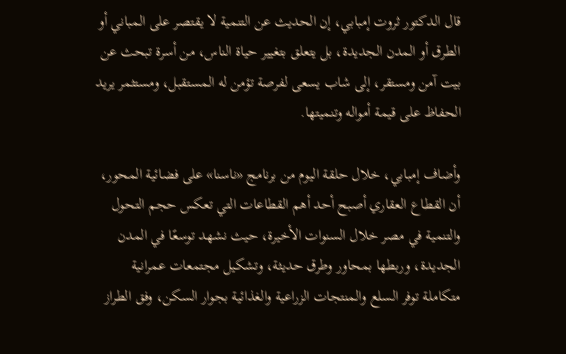قال الدكتور ثروت إمبابي، إن الحديث عن التنمية لا يقتصر على المباني أو الطرق أو المدن الجديدة، بل يتعلق بتغيير حياة الناس، من أسرة تبحث عن بيت آمن ومستقر، إلى شاب يسعى لفرصة تؤمن له المستقبل، ومستثمر يريد الحفاظ على قيمة أمواله وتنميتها.

وأضاف إمبابي، خلال حلقة اليوم من برنامج «ناسنا» على فضائية المحور، أن القطاع العقاري أصبح أحد أهم القطاعات التي تعكس حجم التحول والتنمية في مصر خلال السنوات الأخيرة، حيث نشهد توسعًا في المدن الجديدة، وربطها بمحاور وطرق حديثة، وتشكيل مجتمعات عمرانية متكاملة توفر السلع والمنتجات الزراعية والغذائية بجوار السكن، وفق الطراز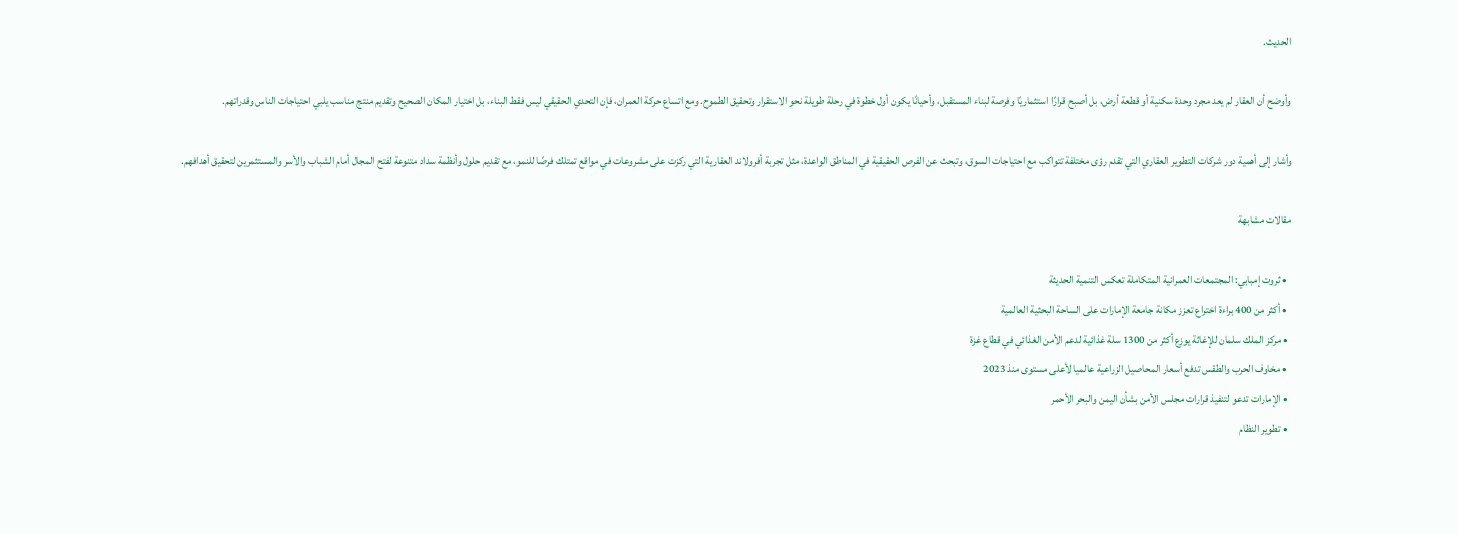الحديث.

وأوضح أن العقار لم يعد مجرد وحدة سكنية أو قطعة أرض، بل أصبح قرارًا استثماريًا وفرصة لبناء المستقبل، وأحيانًا يكون أول خطوة في رحلة طويلة نحو الاستقرار وتحقيق الطموح. ومع اتساع حركة العمران، فإن التحدي الحقيقي ليس فقط البناء، بل اختيار المكان الصحيح وتقديم منتج مناسب يلبي احتياجات الناس وقدراتهم.

وأشار إلى أهمية دور شركات التطوير العقاري التي تقدم رؤى مختلفة تتواكب مع احتياجات السوق، وتبحث عن الفرص الحقيقية في المناطق الواعدة، مثل تجربة أفرولاند العقارية التي ركزت على مشروعات في مواقع تمتلك فرصًا للنمو، مع تقديم حلول وأنظمة سداد متنوعة لفتح المجال أمام الشباب والأسر والمستثمرين لتحقيق أهدافهم.

مقالات مشابهة

  • ثروت إمبابي: المجتمعات العمرانية المتكاملة تعكس التنمية الحديثة
  • أكثر من 400 براءة اختراع تعزز مكانة جامعة الإمارات على الساحة البحثية العالمية
  • مركز الملك سلمان للإغاثة يوزع أكثر من 1300 سلة غذائية لدعم الأمن الغذائي في قطاع غزة
  • مخاوف الحرب والطقس تدفع أسعار المحاصيل الزراعية عالميا لأعلى مستوى منذ 2023
  • الإمارات تدعو لتنفيذ قرارات مجلس الأمن بشأن اليمن والبحر الأحمر
  • تطوير النظام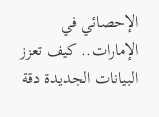الإحصائي في الإمارات.. كيف تعزز البيانات الجديدة دقة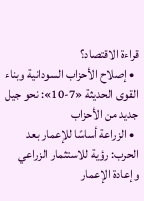قراءة الاقتصاد؟
  • إصلاح الأحزاب السودانية وبناء القوى الحديثة «7-10»: نحو جيل جديد من الأحزاب
  • الزراعة أساسًا للإعمار بعد الحرب: رؤية للاستثمار الزراعي وإعادة الإعمار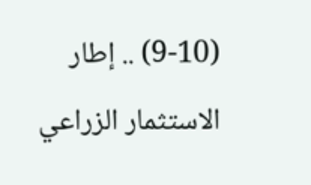(9-10) .. إطار الاستثمار الزراعي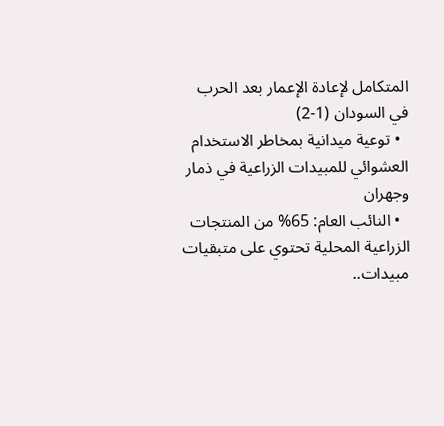المتكامل لإعادة الإعمار بعد الحرب في السودان (1-2)
  • توعية ميدانية بمخاطر الاستخدام العشوائي للمبيدات الزراعية في ذمار وجهران
  • النائب العام: 65% من المنتجات الزراعية المحلية تحتوي على متبقيات مبيدات..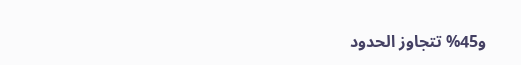و45% تتجاوز الحدود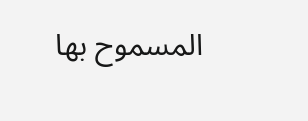المسموح بها